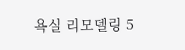욕실 리모델링 5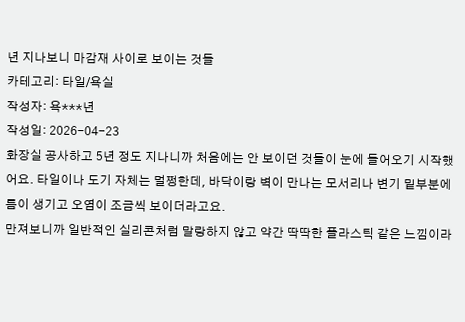년 지나보니 마감재 사이로 보이는 것들
카테고리: 타일/욕실
작성자: 욕***년
작성일: 2026-04-23
화장실 공사하고 5년 정도 지나니까 처음에는 안 보이던 것들이 눈에 들어오기 시작했어요. 타일이나 도기 자체는 멀쩡한데, 바닥이랑 벽이 만나는 모서리나 변기 밑부분에 틈이 생기고 오염이 조금씩 보이더라고요.
만져보니까 일반적인 실리콘처럼 말랑하지 않고 약간 딱딱한 플라스틱 같은 느낌이라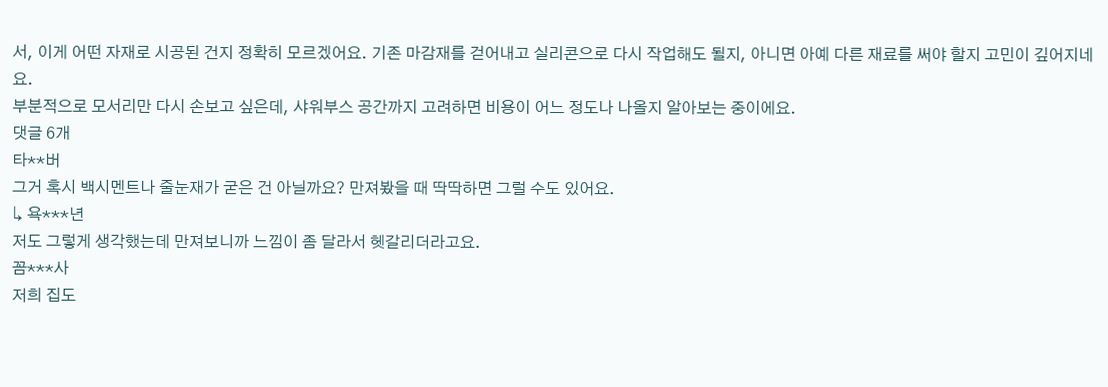서, 이게 어떤 자재로 시공된 건지 정확히 모르겠어요. 기존 마감재를 걷어내고 실리콘으로 다시 작업해도 될지, 아니면 아예 다른 재료를 써야 할지 고민이 깊어지네요.
부분적으로 모서리만 다시 손보고 싶은데, 샤워부스 공간까지 고려하면 비용이 어느 정도나 나올지 알아보는 중이에요.
댓글 6개
타**버
그거 혹시 백시멘트나 줄눈재가 굳은 건 아닐까요? 만져봤을 때 딱딱하면 그럴 수도 있어요.
↳ 욕***년
저도 그렇게 생각했는데 만져보니까 느낌이 좀 달라서 헷갈리더라고요.
꼼***사
저희 집도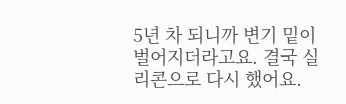5년 차 되니까 변기 밑이 벌어지더라고요. 결국 실리콘으로 다시 했어요.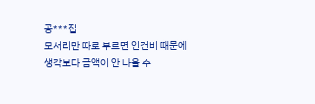공***집
모서리만 따로 부르면 인건비 때문에 생각보다 금액이 안 나올 수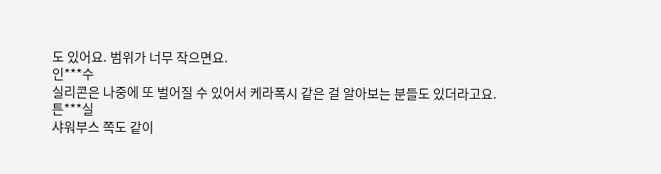도 있어요. 범위가 너무 작으면요.
인***수
실리콘은 나중에 또 벌어질 수 있어서 케라폭시 같은 걸 알아보는 분들도 있더라고요.
튼***실
샤워부스 쪽도 같이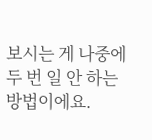보시는 게 나중에 두 번 일 안 하는 방법이에요.